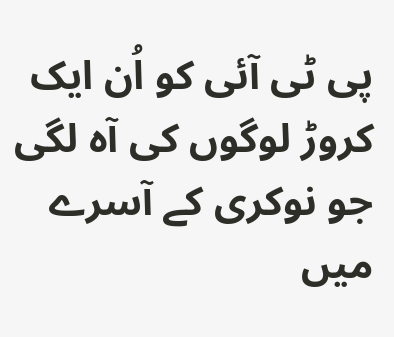پی ٹی آئی کو اُن ایک کروڑ لوگوں کی آہ لگی جو نوکری کے آسرے میں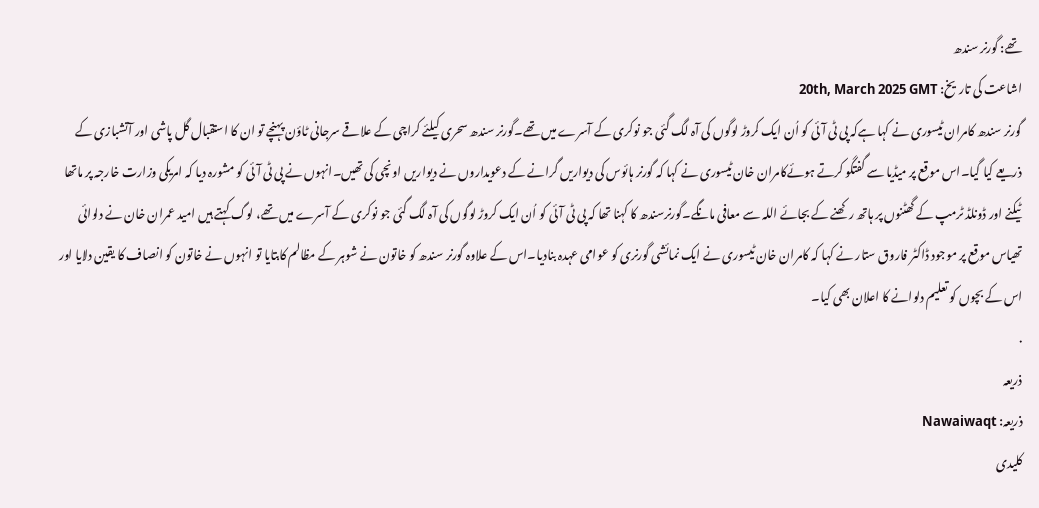تھے: گورنر سندھ
اشاعت کی تاریخ: 20th, March 2025 GMT
گورنر سندھ کامران ٹیسوری نے کہا ہےکہ پی ٹی آئی کو اُن ایک کروڑ لوگوں کی آہ لگ گئی جو نوکری کے آسرے میں تھے۔گورنر سندھ سحری کیلئے کراچی کے علاقے سرجانی ٹاؤن پہنچے تو ان کا استقبال گل پاشی اور آتشبازی کے ذریعے کیا گیا۔اس موقع پر میڈیا سے گفتگو کرتے ہوئےکامران خان ٹیسوری نے کہا کہ گورنر ہائوس کی دیواریں گرانے کے دعویداروں نے دیواریں اونچی کی تھیں۔انہوں نے پی ٹی آئی کو مشورہ دیا کہ امریکی وزارت خارجہ پر ماتھا ٹیکنے اور ڈونلڈ ٹرمپ کے گھٹنوں پر ہاتھ رکھنے کے بجائے اللہ سے معافی مانگے۔گورنرسندھ کا کہنا تھا کہ پی ٹی آئی کو اُن ایک کروڑ لوگوں کی آہ لگ گئی جو نوکری کے آسرے میں تھے، لوگ کہتے ہیں امید عمران خان نے دلوائی تھیاس موقع پر موجود ڈاکٹر فاروق ستار نے کہا کہ کامران خان ٹیسوری نے ایک نمائشی گورنری کو عوامی عہدہ بنادیا۔اس کے علاوہ گورنر سندھ کو خاتون نے شوہر کے مظالم کابتایا تو انہوں نے خاتون کو انصاف کا یقین دلایا اور اس کے بچوں کو تعلیم دلوانے کا اعلان بھی کیا۔
.
ذریعہ
ذریعہ: Nawaiwaqt
کلیدی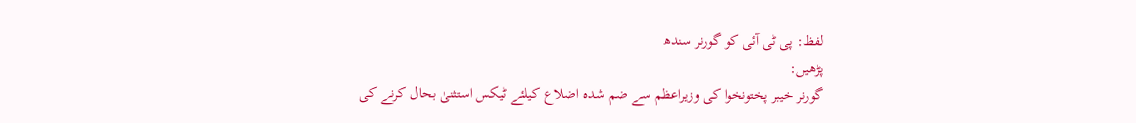لفظ: پی ٹی آئی کو گورنر سندھ
پڑھیں:
گورنر خیبر پختونخوا کی وزیراعظم سے ضم شدہ اضلاع کیلئے ٹیکس استثنیٰ بحال کرنے کی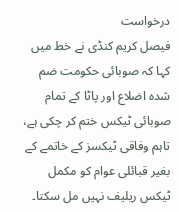درخواست
فیصل کریم کنڈی نے خط میں کہا کہ صوبائی حکومت ضم شدہ اضلاع اور پاٹا کے تمام صوبائی ٹیکس ختم کر چکی ہے، تاہم وفاقی ٹیکسز کے خاتمے کے بغیر قبائلی عوام کو مکمل ٹیکس ریلیف نہیں مل سکتا۔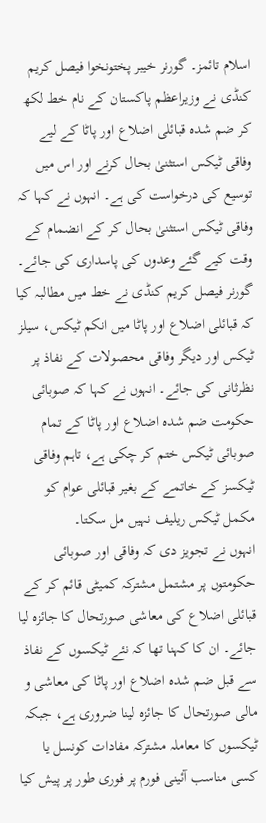اسلام تائمز۔ گورنر خیبر پختونخوا فیصل کریم کنڈی نے وزیراعظم پاکستان کے نام خط لکھ کر ضم شدہ قبائلی اضلاع اور پاٹا کے لیے وفاقی ٹیکس استثنیٰ بحال کرنے اور اس میں توسیع کی درخواست کی ہے۔ انہوں نے کہا کہ وفاقی ٹیکس استثنیٰ بحال کر کے انضمام کے وقت کیے گئے وعدوں کی پاسداری کی جائے۔ گورنر فیصل کریم کنڈی نے خط میں مطالبہ کیا کہ قبائلی اضلاع اور پاٹا میں انکم ٹیکس، سیلز ٹیکس اور دیگر وفاقی محصولات کے نفاذ پر نظرثانی کی جائے۔ انہوں نے کہا کہ صوبائی حکومت ضم شدہ اضلاع اور پاٹا کے تمام صوبائی ٹیکس ختم کر چکی ہے، تاہم وفاقی ٹیکسز کے خاتمے کے بغیر قبائلی عوام کو مکمل ٹیکس ریلیف نہیں مل سکتا۔
انہوں نے تجویز دی کہ وفاقی اور صوبائی حکومتوں پر مشتمل مشترکہ کمیٹی قائم کر کے قبائلی اضلاع کی معاشی صورتحال کا جائزہ لیا جائے۔ ان کا کہنا تھا کہ نئے ٹیکسوں کے نفاذ سے قبل ضم شدہ اضلاع اور پاٹا کی معاشی و مالی صورتحال کا جائزہ لینا ضروری ہے، جبکہ ٹیکسوں کا معاملہ مشترکہ مفادات کونسل یا کسی مناسب آئینی فورم پر فوری طور پر پیش کیا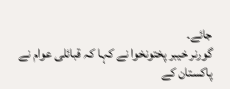جائے۔
گورنر خیبر پختونخوا نے کہا کہ قبائلی عوام نے پاکستان کے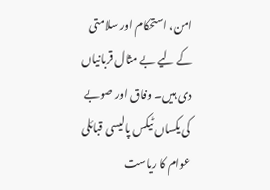امن، استحکام اور سلامتی کے لیے بے مثال قربانیاں دی ہیں۔ وفاق اور صوبے کی یکساں ٹیکس پالیسی قبائلی عوام کا ریاست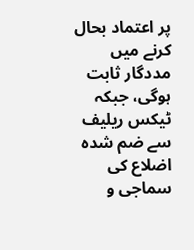پر اعتماد بحال کرنے میں مددگار ثابت ہوگی، جبکہ ٹیکس ریلیف سے ضم شدہ اضلاع کی سماجی و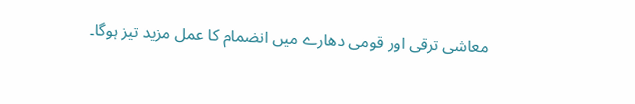معاشی ترقی اور قومی دھارے میں انضمام کا عمل مزید تیز ہوگا۔